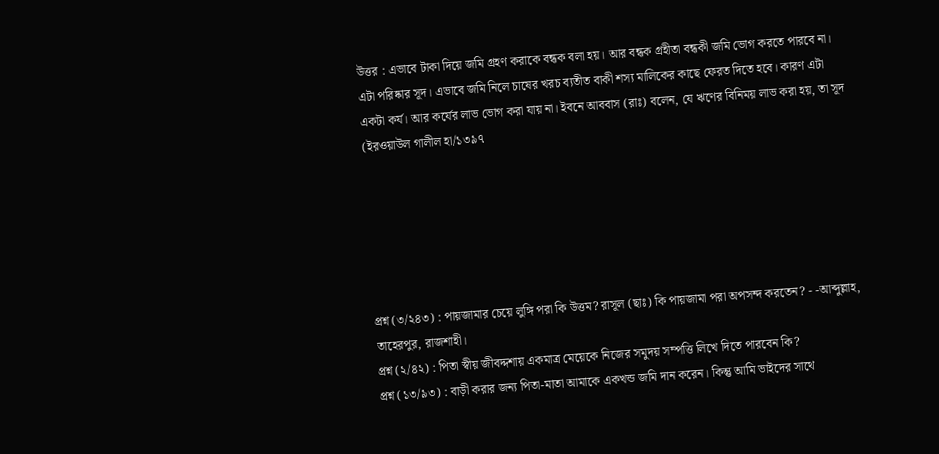উত্তর : এভাবে টাকা দিয়ে জমি গ্রহণ করাকে বন্ধক বলা হয়। আর বন্ধক গ্রহীতা বন্ধকী জমি ভোগ করতে পারবে না। এটা পরিষ্কার সূদ। এভাবে জমি নিলে চাষের খরচ ব্যতীত বাকী শস্য মালিকের কাছে ফেরত দিতে হবে। কারণ এটা একটা কর্য। আর কর্যের লাভ ভোগ করা যায় না। ইবনে আববাস (রাঃ) বলেন, যে ঋণের বিনিময় লাভ করা হয়, তা সূদ (ইরওয়াউল গালীল হা/১৩৯৭






প্রশ্ন (৩/২৪৩) : পায়জামার চেয়ে লুঙ্গি পরা কি উত্তম? রাসূল (ছাঃ) কি পায়জামা পরা অপসন্দ করতেন? - -আব্দুল্লাহ, তাহেরপুর, রাজশাহী।
প্রশ্ন (২/৪২) : পিতা স্বীয় জীবদ্দশায় একমাত্র মেয়েকে নিজের সমুদয় সম্পত্তি লিখে দিতে পারবেন কি?
প্রশ্ন (১৩/৯৩) : বাড়ী করার জন্য পিতা-মাতা আমাকে একখন্ড জমি দান করেন। কিন্তু আমি ভাইদের সাথে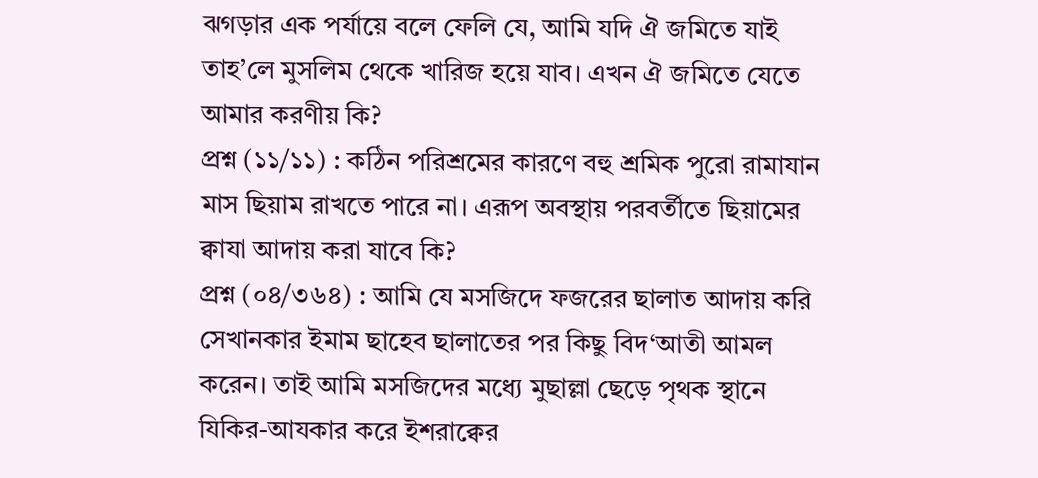ঝগড়ার এক পর্যায়ে বলে ফেলি যে, আমি যদি ঐ জমিতে যাই তাহ’লে মুসলিম থেকে খারিজ হয়ে যাব। এখন ঐ জমিতে যেতে আমার করণীয় কি?
প্রশ্ন (১১/১১) : কঠিন পরিশ্রমের কারণে বহু শ্রমিক পুরো রামাযান মাস ছিয়াম রাখতে পারে না। এরূপ অবস্থায় পরবর্তীতে ছিয়ামের ক্বাযা আদায় করা যাবে কি?
প্রশ্ন (০৪/৩৬৪) : আমি যে মসজিদে ফজরের ছালাত আদায় করি সেখানকার ইমাম ছাহেব ছালাতের পর কিছু বিদ‘আতী আমল করেন। তাই আমি মসজিদের মধ্যে মুছাল্লা ছেড়ে পৃথক স্থানে যিকির-আযকার করে ইশরাক্বের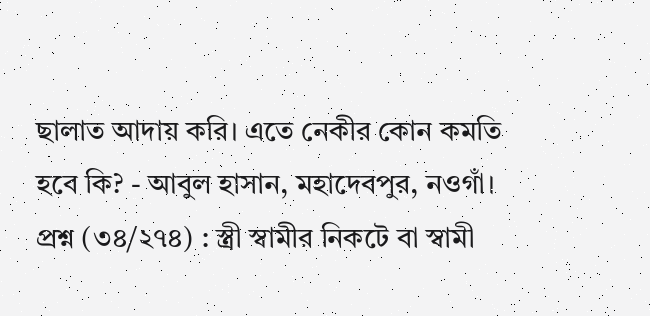ছালাত আদায় করি। এতে নেকীর কোন কমতি হবে কি? - আবুল হাসান, মহাদেবপুর, নওগাঁ।
প্রশ্ন (৩৪/২৭৪) : স্ত্রী স্বামীর নিকটে বা স্বামী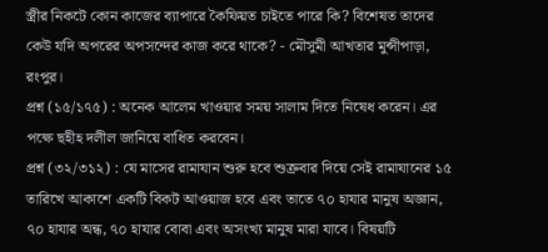স্ত্রীর নিকটে কোন কাজের ব্যাপারে কৈফিয়ত চাইতে পারে কি? বিশেষত তাদের কেউ যদি অপরের অপসন্দের কাজ করে থাকে? - মৌসুমী আখতার মুন্সীপাড়া, রংপুর।
প্রশ্ন (১৫/১৭৫) : অনেক আলেম খাওয়ার সময় সালাম দিতে নিষেধ করেন। এর পক্ষে ছহীহ দলীল জানিয়ে বাধিত করবেন।
প্রশ্ন (৩২/৩১২) : যে মাসের রামাযান শুরু হবে শুক্রবার দিয়ে সেই রামাযানের ১৫ তারিখে আকাশে একটি বিকট আওয়াজ হবে এবং তাতে ৭০ হাযার মানুষ অজ্ঞান, ৭০ হাযার অন্ধ, ৭০ হাযার বোবা এবং অসংখ্য মানুষ মারা যাবে। বিষয়টি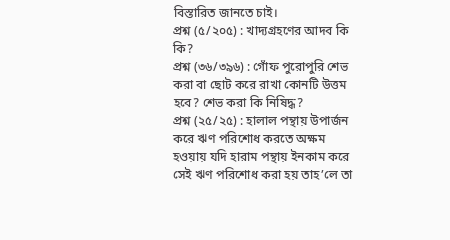বিস্তারিত জানতে চাই।
প্রশ্ন (৫/২০৫) : খাদ্যগ্রহণের আদব কি কি?
প্রশ্ন (৩৬/৩৯৬) : গোঁফ পুরোপুরি শেভ করা বা ছোট করে রাখা কোনটি উত্তম হবে? শেভ করা কি নিষিদ্ধ?
প্রশ্ন (২৫/২৫) : হালাল পন্থায় উপার্জন করে ঋণ পরিশোধ করতে অক্ষম হওয়ায় যদি হারাম পন্থায় ইনকাম করে সেই ঋণ পরিশোধ করা হয় তাহ’লে তা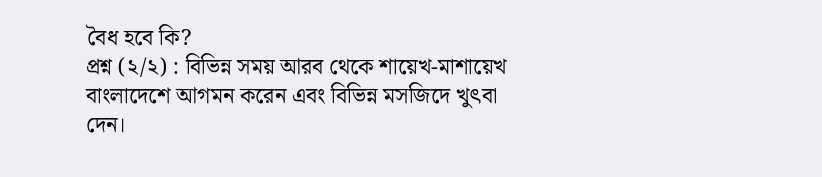বৈধ হবে কি?
প্রশ্ন (২/২) : বিভিন্ন সময় আরব থেকে শায়েখ-মাশায়েখ বাংলাদেশে আগমন করেন এবং বিভিন্ন মসজিদে খুৎবা দেন।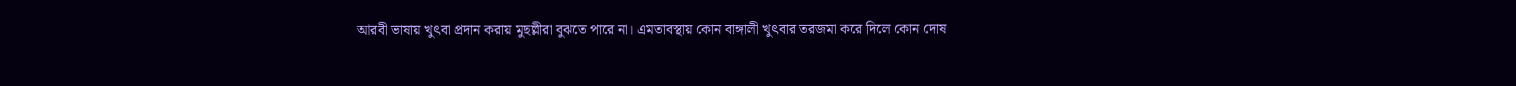আরবী ভাষায় খুৎবা প্রদান করায় মুছল্লীরা বুঝতে পারে না। এমতাবস্থায় কোন বাঙ্গালী খুৎবার তরজমা করে দিলে কোন দোষ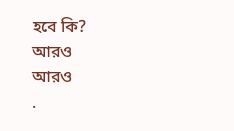হবে কি?
আরও
আরও
.